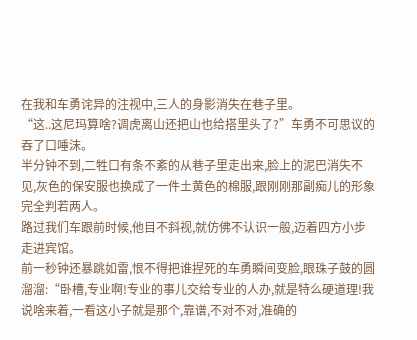在我和车勇诧异的注视中,三人的身影消失在巷子里。
“这..这尼玛算啥?调虎离山还把山也给搭里头了?”车勇不可思议的吞了口唾沫。
半分钟不到,二牲口有条不紊的从巷子里走出来,脸上的泥巴消失不见,灰色的保安服也换成了一件土黄色的棉服,跟刚刚那副痴儿的形象完全判若两人。
路过我们车跟前时候,他目不斜视,就仿佛不认识一般,迈着四方小步走进宾馆。
前一秒钟还暴跳如雷,恨不得把谁捏死的车勇瞬间变脸,眼珠子鼓的圆溜溜:“卧槽,专业啊!专业的事儿交给专业的人办,就是特么硬道理!我说啥来着,一看这小子就是那个,靠谱,不对不对,准确的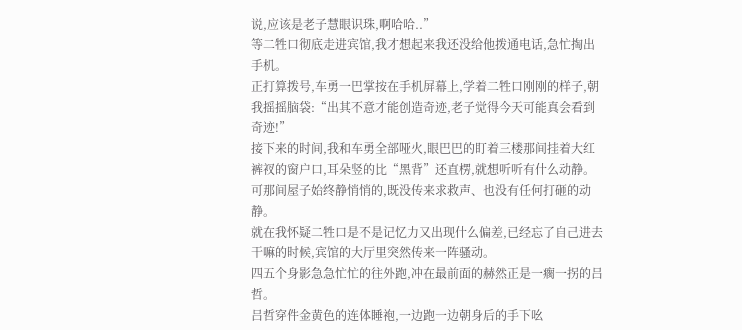说,应该是老子慧眼识珠,啊哈哈..”
等二牲口彻底走进宾馆,我才想起来我还没给他拨通电话,急忙掏出手机。
正打算拨号,车勇一巴掌按在手机屏幕上,学着二牲口刚刚的样子,朝我摇摇脑袋:“出其不意才能创造奇迹,老子觉得今天可能真会看到奇迹!”
接下来的时间,我和车勇全部哑火,眼巴巴的盯着三楼那间挂着大红裤衩的窗户口,耳朵竖的比“黑背”还直楞,就想听听有什么动静。
可那间屋子始终静悄悄的,既没传来求救声、也没有任何打砸的动静。
就在我怀疑二牲口是不是记忆力又出现什么偏差,已经忘了自己进去干嘛的时候,宾馆的大厅里突然传来一阵骚动。
四五个身影急急忙忙的往外跑,冲在最前面的赫然正是一瘸一拐的吕哲。
吕哲穿件金黄色的连体睡袍,一边跑一边朝身后的手下吆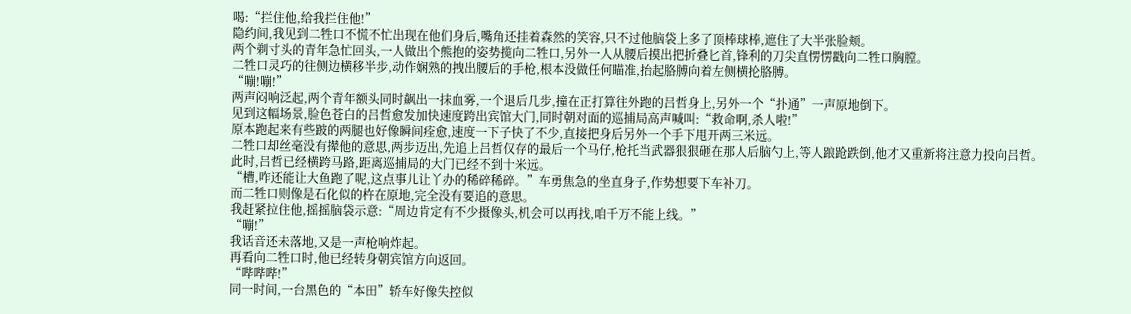喝:“拦住他,给我拦住他!”
隐约间,我见到二牲口不慌不忙出现在他们身后,嘴角还挂着森然的笑容,只不过他脑袋上多了顶棒球棒,遮住了大半张脸颊。
两个剃寸头的青年急忙回头,一人做出个熊抱的姿势揽向二牲口,另外一人从腰后摸出把折叠匕首,锋利的刀尖直愣愣戳向二牲口胸膛。
二牲口灵巧的往侧边横移半步,动作娴熟的拽出腰后的手枪,根本没做任何瞄准,抬起胳膊向着左侧横抡胳膊。
“嘣!嘣!”
两声闷响泛起,两个青年额头同时飙出一抹血雾,一个退后几步,撞在正打算往外跑的吕哲身上,另外一个“扑通”一声原地倒下。
见到这幅场景,脸色苍白的吕哲愈发加快速度跨出宾馆大门,同时朝对面的巡捕局高声喊叫:“救命啊,杀人啦!”
原本跑起来有些跛的两腿也好像瞬间痊愈,速度一下子快了不少,直接把身后另外一个手下甩开两三米远。
二牲口却丝毫没有撵他的意思,两步迈出,先追上吕哲仅存的最后一个马仔,枪托当武器狠狠砸在那人后脑勺上,等人踉跄跌倒,他才又重新将注意力投向吕哲。
此时,吕哲已经横跨马路,距离巡捕局的大门已经不到十米远。
“槽,咋还能让大鱼跑了呢,这点事儿让丫办的稀碎稀碎。”车勇焦急的坐直身子,作势想要下车补刀。
而二牲口则像是石化似的杵在原地,完全没有要追的意思。
我赶紧拉住他,摇摇脑袋示意:“周边肯定有不少摄像头,机会可以再找,咱千万不能上线。”
“嘣!”
我话音还未落地,又是一声枪响炸起。
再看向二牲口时,他已经转身朝宾馆方向返回。
“哔哔哔!”
同一时间,一台黑色的“本田”轿车好像失控似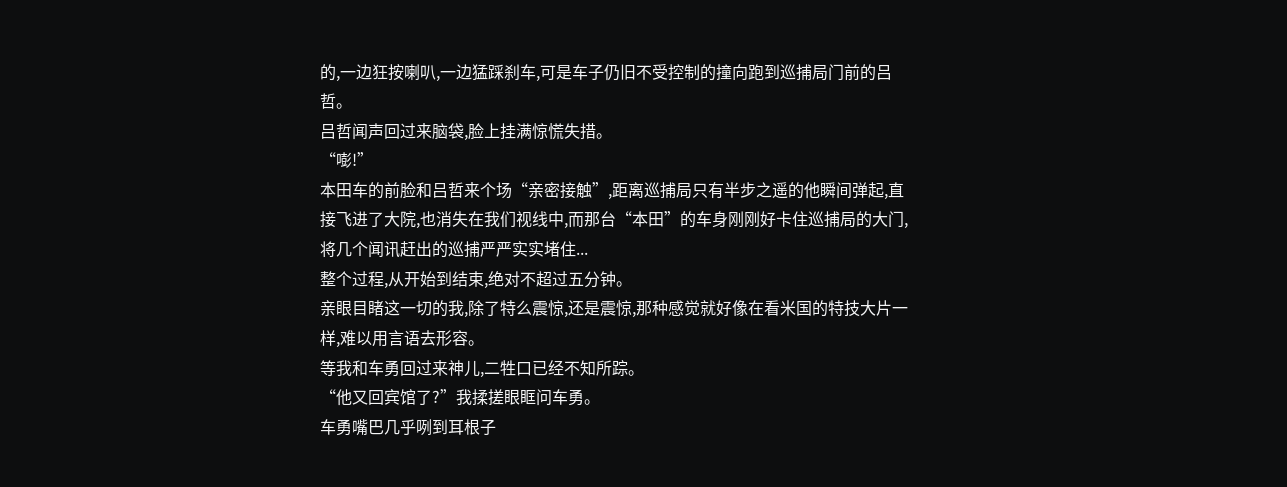的,一边狂按喇叭,一边猛踩刹车,可是车子仍旧不受控制的撞向跑到巡捕局门前的吕哲。
吕哲闻声回过来脑袋,脸上挂满惊慌失措。
“嘭!”
本田车的前脸和吕哲来个场“亲密接触”,距离巡捕局只有半步之遥的他瞬间弹起,直接飞进了大院,也消失在我们视线中,而那台“本田”的车身刚刚好卡住巡捕局的大门,将几个闻讯赶出的巡捕严严实实堵住...
整个过程,从开始到结束,绝对不超过五分钟。
亲眼目睹这一切的我,除了特么震惊,还是震惊,那种感觉就好像在看米国的特技大片一样,难以用言语去形容。
等我和车勇回过来神儿,二牲口已经不知所踪。
“他又回宾馆了?”我揉搓眼眶问车勇。
车勇嘴巴几乎咧到耳根子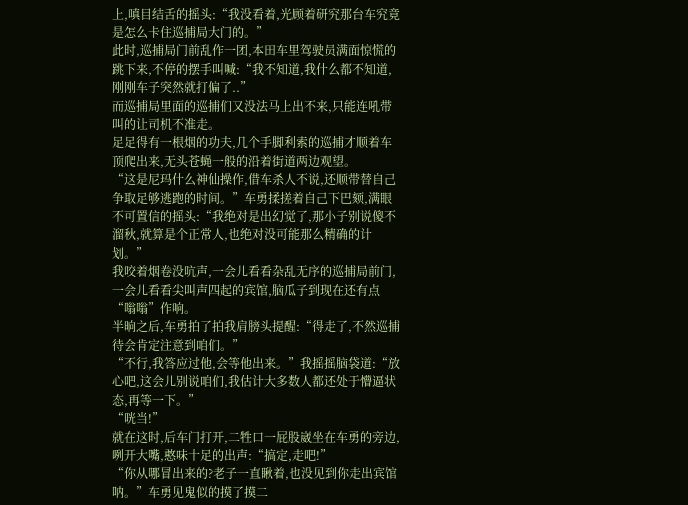上,嗔目结舌的摇头:“我没看着,光顾着研究那台车究竟是怎么卡住巡捕局大门的。”
此时,巡捕局门前乱作一团,本田车里驾驶员满面惊慌的跳下来,不停的摆手叫喊:“我不知道,我什么都不知道,刚刚车子突然就打偏了..”
而巡捕局里面的巡捕们又没法马上出不来,只能连吼带叫的让司机不准走。
足足得有一根烟的功夫,几个手脚利索的巡捕才顺着车顶爬出来,无头苍蝇一般的沿着街道两边观望。
“这是尼玛什么神仙操作,借车杀人不说,还顺带替自己争取足够逃跑的时间。”车勇揉搓着自己下巴颏,满眼不可置信的摇头:“我绝对是出幻觉了,那小子别说傻不溜秋,就算是个正常人,也绝对没可能那么精确的计划。”
我咬着烟卷没吭声,一会儿看看杂乱无序的巡捕局前门,一会儿看看尖叫声四起的宾馆,脑瓜子到现在还有点“嗡嗡”作响。
半晌之后,车勇拍了拍我肩膀头提醒:“得走了,不然巡捕待会肯定注意到咱们。”
“不行,我答应过他,会等他出来。”我摇摇脑袋道:“放心吧,这会儿别说咱们,我估计大多数人都还处于懵逼状态,再等一下。”
“咣当!”
就在这时,后车门打开,二牲口一屁股崴坐在车勇的旁边,咧开大嘴,憨味十足的出声:“搞定,走吧!”
“你从哪冒出来的?老子一直瞅着,也没见到你走出宾馆呐。”车勇见鬼似的摸了摸二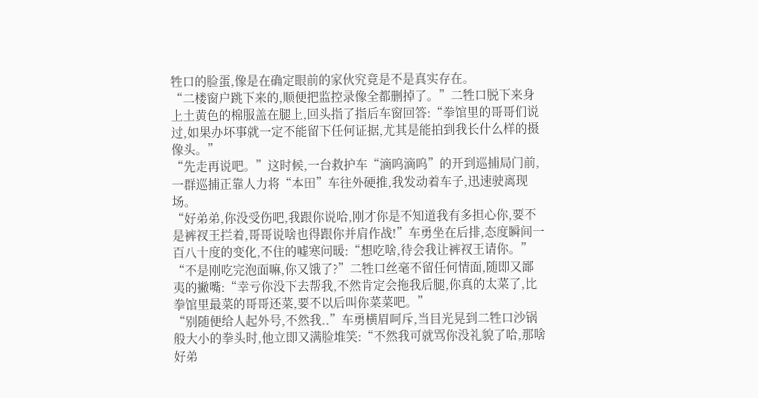牲口的脸蛋,像是在确定眼前的家伙究竟是不是真实存在。
“二楼窗户跳下来的,顺便把监控录像全都删掉了。”二牲口脱下来身上土黄色的棉服盖在腿上,回头指了指后车窗回答:“拳馆里的哥哥们说过,如果办坏事就一定不能留下任何证据,尤其是能拍到我长什么样的摄像头。”
“先走再说吧。”这时候,一台救护车“滴呜滴呜”的开到巡捕局门前,一群巡捕正靠人力将“本田”车往外硬推,我发动着车子,迅速驶离现场。
“好弟弟,你没受伤吧,我跟你说哈,刚才你是不知道我有多担心你,要不是裤衩王拦着,哥哥说啥也得跟你并肩作战!”车勇坐在后排,态度瞬间一百八十度的变化,不住的嘘寒问暖:“想吃啥,待会我让裤衩王请你。”
“不是刚吃完泡面嘛,你又饿了?”二牲口丝毫不留任何情面,随即又鄙夷的撇嘴:“幸亏你没下去帮我,不然肯定会拖我后腿,你真的太菜了,比拳馆里最菜的哥哥还菜,要不以后叫你菜菜吧。”
“别随便给人起外号,不然我..”车勇横眉呵斥,当目光晃到二牲口沙锅般大小的拳头时,他立即又满脸堆笑:“不然我可就骂你没礼貌了哈,那啥好弟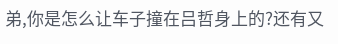弟,你是怎么让车子撞在吕哲身上的?还有又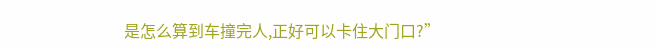是怎么算到车撞完人,正好可以卡住大门口?”